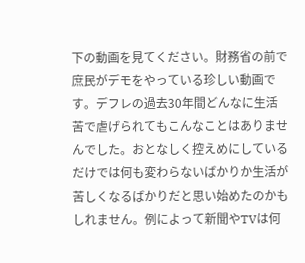下の動画を見てください。財務省の前で庶民がデモをやっている珍しい動画です。デフレの過去30年間どんなに生活苦で虐げられてもこんなことはありませんでした。おとなしく控えめにしているだけでは何も変わらないばかりか生活が苦しくなるばかりだと思い始めたのかもしれません。例によって新聞やTVは何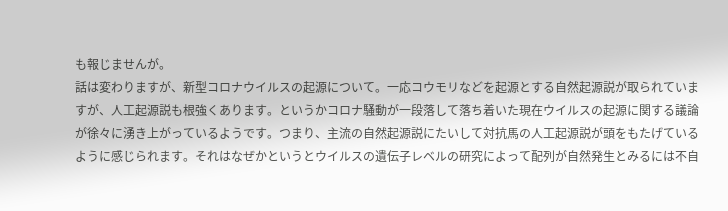も報じませんが。
話は変わりますが、新型コロナウイルスの起源について。一応コウモリなどを起源とする自然起源説が取られていますが、人工起源説も根強くあります。というかコロナ騒動が一段落して落ち着いた現在ウイルスの起源に関する議論が徐々に湧き上がっているようです。つまり、主流の自然起源説にたいして対抗馬の人工起源説が頭をもたげているように感じられます。それはなぜかというとウイルスの遺伝子レベルの研究によって配列が自然発生とみるには不自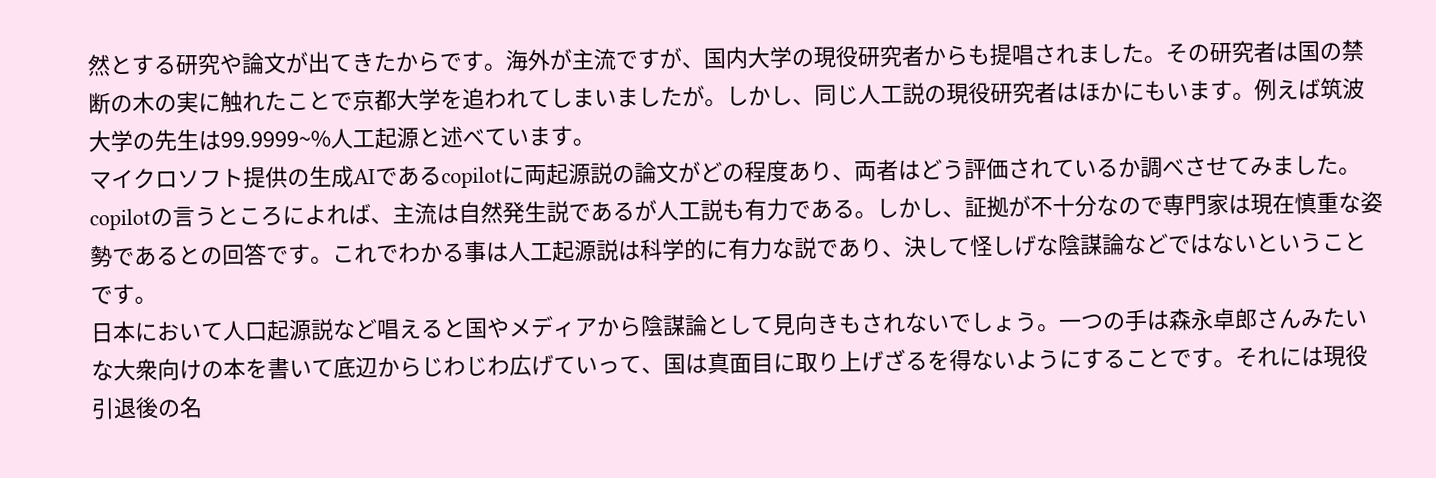然とする研究や論文が出てきたからです。海外が主流ですが、国内大学の現役研究者からも提唱されました。その研究者は国の禁断の木の実に触れたことで京都大学を追われてしまいましたが。しかし、同じ人工説の現役研究者はほかにもいます。例えば筑波大学の先生は99.9999~%人工起源と述べています。
マイクロソフト提供の生成AIであるcopilotに両起源説の論文がどの程度あり、両者はどう評価されているか調べさせてみました。copilotの言うところによれば、主流は自然発生説であるが人工説も有力である。しかし、証拠が不十分なので専門家は現在慎重な姿勢であるとの回答です。これでわかる事は人工起源説は科学的に有力な説であり、決して怪しげな陰謀論などではないということです。
日本において人口起源説など唱えると国やメディアから陰謀論として見向きもされないでしょう。一つの手は森永卓郎さんみたいな大衆向けの本を書いて底辺からじわじわ広げていって、国は真面目に取り上げざるを得ないようにすることです。それには現役引退後の名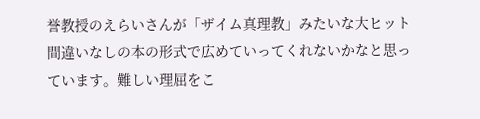誉教授のえらいさんが「ザイム真理教」みたいな大ヒット間違いなしの本の形式で広めていってくれないかなと思っています。難しい理屈をこ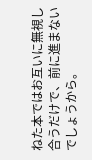ねた本ではお互いに無視し合うだけで、前に進まないでしょうから。